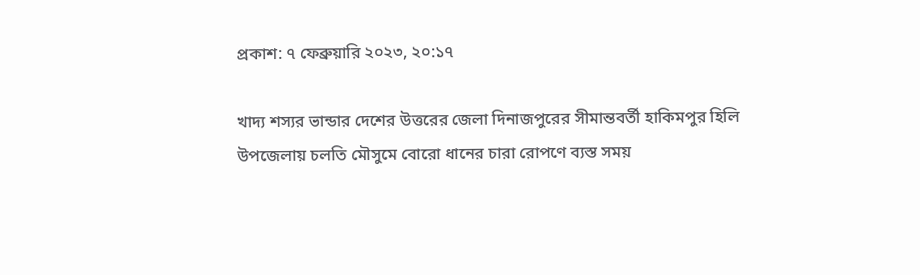প্রকাশ: ৭ ফেব্রুয়ারি ২০২৩, ২০:১৭

খাদ্য শস্যর ভান্ডার দেশের উত্তরের জেলা দিনাজপুরের সীমান্তবর্তী হাকিমপুর হিলি উপজেলায় চলতি মৌসুমে বোরো ধানের চারা রোপণে ব্যস্ত সময়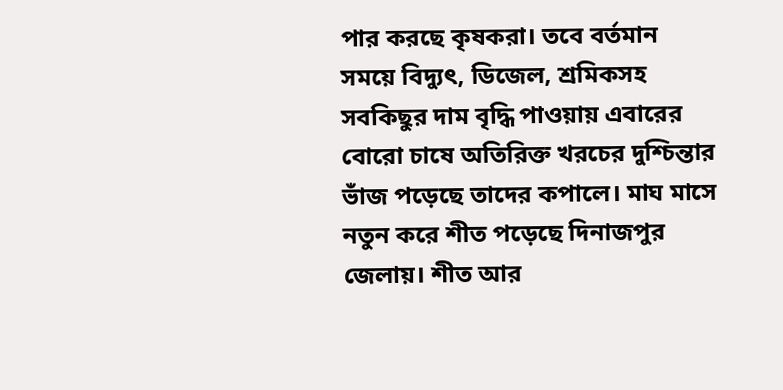পার করছে কৃষকরা। তবে বর্তমান সময়ে বিদ্যুৎ, ডিজেল, শ্রমিকসহ সবকিছুর দাম বৃদ্ধি পাওয়ায় এবারের বোরো চাষে অতিরিক্ত খরচের দুশ্চিন্তার ভাঁজ পড়েছে তাদের কপালে। মাঘ মাসে নতুন করে শীত পড়েছে দিনাজপুর জেলায়। শীত আর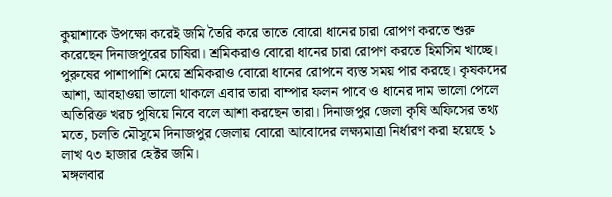কুয়াশাকে উপক্ষো করেই জমি তৈরি করে তাতে বোরো ধানের চারা রোপণ করতে শুরু করেছেন দিনাজপুরের চাষিরা। শ্রমিকরাও বোরো ধানের চারা রোপণ করতে হিমসিম খাচ্ছে।
পুরুষের পাশাপাশি মেয়ে শ্রমিকরাও বোরো ধানের রোপনে ব্যস্ত সময় পার করছে। কৃষকদের আশা, আবহাওয়া ভালো থাকলে এবার তারা বাম্পার ফলন পাবে ও ধানের দাম ভালো পেলে অতিরিক্ত খরচ পুষিয়ে নিবে বলে আশা করছেন তারা। দিনাজপুর জেলা কৃষি অফিসের তথ্য মতে, চলতি মৌসুমে দিনাজপুর জেলায় বোরো আবোদের লক্ষ্যমাত্রা নির্ধারণ করা হয়েছে ১ লাখ ৭৩ হাজার হেক্টর জমি।
মঙ্গলবার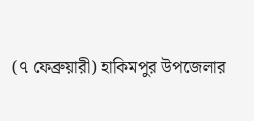(৭ ফেব্রুয়ারী) হাকিমপুর উপজেলার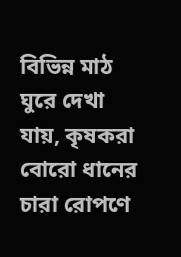বিভিন্ন মাঠ ঘুরে দেখা যায়, কৃষকরা বোরো ধানের চারা রোপণে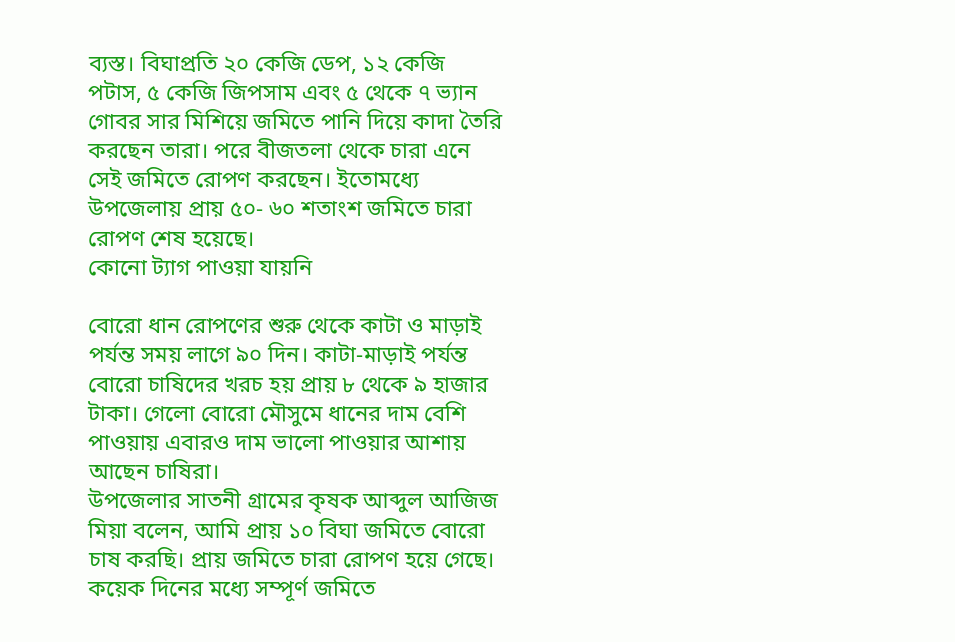ব্যস্ত। বিঘাপ্রতি ২০ কেজি ডেপ, ১২ কেজি পটাস, ৫ কেজি জিপসাম এবং ৫ থেকে ৭ ভ্যান গোবর সার মিশিয়ে জমিতে পানি দিয়ে কাদা তৈরি করছেন তারা। পরে বীজতলা থেকে চারা এনে সেই জমিতে রোপণ করছেন। ইতোমধ্যে উপজেলায় প্রায় ৫০- ৬০ শতাংশ জমিতে চারা রোপণ শেষ হয়েছে।
কোনো ট্যাগ পাওয়া যায়নি

বোরো ধান রোপণের শুরু থেকে কাটা ও মাড়াই পর্যন্ত সময় লাগে ৯০ দিন। কাটা-মাড়াই পর্যন্ত বোরো চাষিদের খরচ হয় প্রায় ৮ থেকে ৯ হাজার টাকা। গেলো বোরো মৌসুমে ধানের দাম বেশি পাওয়ায় এবারও দাম ভালো পাওয়ার আশায় আছেন চাষিরা।
উপজেলার সাতনী গ্রামের কৃষক আব্দুল আজিজ মিয়া বলেন, আমি প্রায় ১০ বিঘা জমিতে বোরো চাষ করছি। প্রায় জমিতে চারা রোপণ হয়ে গেছে। কয়েক দিনের মধ্যে সম্পূর্ণ জমিতে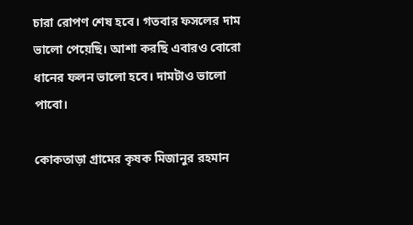চারা রোপণ শেষ হবে। গতবার ফসলের দাম ভালো পেয়েছি। আশা করছি এবারও বোরো ধানের ফলন ভালো হবে। দামটাও ভালো পাবো।

কোকতাড়া গ্রামের কৃষক মিজানুর রহমান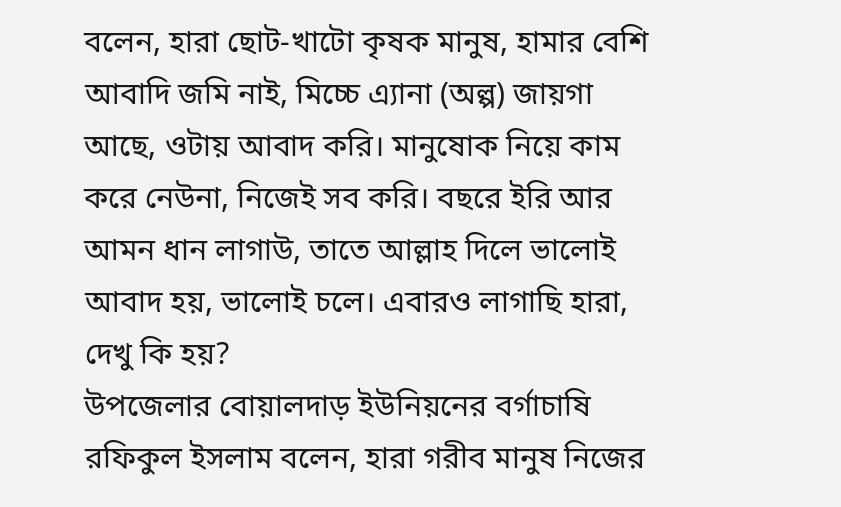বলেন, হারা ছোট-খাটো কৃষক মানুষ, হামার বেশি আবাদি জমি নাই, মিচ্চে এ্যানা (অল্প) জায়গা আছে, ওটায় আবাদ করি। মানুষোক নিয়ে কাম করে নেউনা, নিজেই সব করি। বছরে ইরি আর আমন ধান লাগাউ, তাতে আল্লাহ দিলে ভালোই আবাদ হয়, ভালোই চলে। এবারও লাগাছি হারা, দেখু কি হয়?
উপজেলার বোয়ালদাড় ইউনিয়নের বর্গাচাষি রফিকুল ইসলাম বলেন, হারা গরীব মানুষ নিজের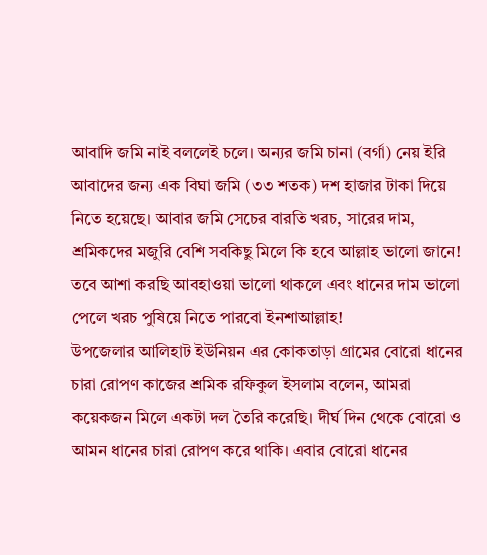আবাদি জমি নাই বললেই চলে। অন্যর জমি চানা (বর্গা) নেয় ইরি আবাদের জন্য এক বিঘা জমি (৩৩ শতক) দশ হাজার টাকা দিয়ে নিতে হয়েছে। আবার জমি সেচের বারতি খরচ, সারের দাম, শ্রমিকদের মজুরি বেশি সবকিছু মিলে কি হবে আল্লাহ ভালো জানে! তবে আশা করছি আবহাওয়া ভালো থাকলে এবং ধানের দাম ভালো পেলে খরচ পুষিয়ে নিতে পারবো ইনশাআল্লাহ!
উপজেলার আলিহাট ইউনিয়ন এর কোকতাড়া গ্রামের বোরো ধানের চারা রোপণ কাজের শ্রমিক রফিকুল ইসলাম বলেন, আমরা কয়েকজন মিলে একটা দল তৈরি করেছি। দীর্ঘ দিন থেকে বোরো ও আমন ধানের চারা রোপণ করে থাকি। এবার বোরো ধানের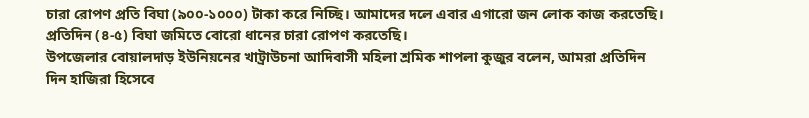চারা রোপণ প্রতি বিঘা (৯০০-১০০০) টাকা করে নিচ্ছি। আমাদের দলে এবার এগারো জন লোক কাজ করতেছি। প্রতিদিন (৪-৫) বিঘা জমিতে বোরো ধানের চারা রোপণ করতেছি।
উপজেলার বোয়ালদাড় ইউনিয়নের খাট্রাউচনা আদিবাসী মহিলা শ্রমিক শাপলা কুজুর বলেন, আমরা প্রতিদিন দিন হাজিরা হিসেবে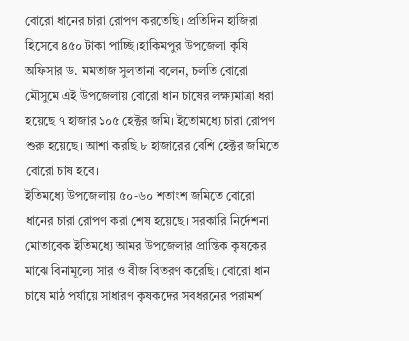বোরো ধানের চারা রোপণ করতেছি। প্রতিদিন হাজিরা হিসেবে ৪৫০ টাকা পাচ্ছি।হাকিমপুর উপজেলা কৃষি অফিসার ড. মমতাজ সুলতানা বলেন, চলতি বোরো মৌসুমে এই উপজেলায় বোরো ধান চাষের লক্ষ্যমাত্রা ধরা হয়েছে ৭ হাজার ১০৫ হেক্টর জমি। ইতোমধ্যে চারা রোপণ শুরু হয়েছে। আশা করছি ৮ হাজারের বেশি হেক্টর জমিতে বোরো চাষ হবে।
ইতিমধ্যে উপজেলায় ৫০-৬০ শতাংশ জমিতে বোরো ধানের চারা রোপণ করা শেষ হয়েছে। সরকারি নির্দেশনা মোতাবেক ইতিমধ্যে আমর উপজেলার প্রান্তিক কৃষকের মাঝে বিনামূল্যে সার ও বীজ বিতরণ করেছি। বোরো ধান চাষে মাঠ পর্যায়ে সাধারণ কৃষকদের সবধরনের পরামর্শ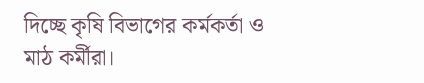দিচ্ছে কৃষি বিভাগের কর্মকর্তা ও মাঠ কর্মীরা।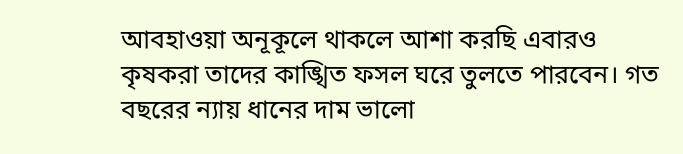আবহাওয়া অনূকূলে থাকলে আশা করছি এবারও কৃষকরা তাদের কাঙ্খিত ফসল ঘরে তুলতে পারবেন। গত বছরের ন্যায় ধানের দাম ভালো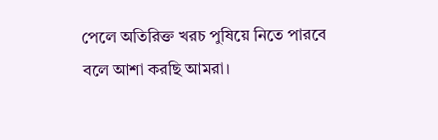পেলে অতিরিক্ত খরচ পুষিয়ে নিতে পারবে বলে আশা করছি আমরা।